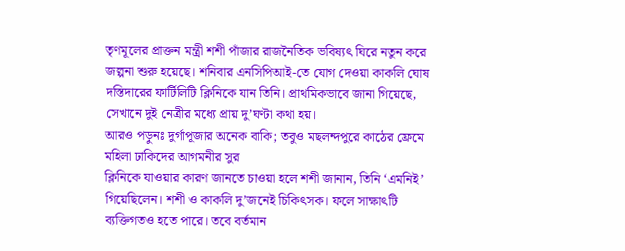তৃণমূলের প্রাক্তন মন্ত্রী শশী পাঁজার রাজনৈতিক ভবিষ্যৎ ঘিরে নতুন করে জল্পনা শুরু হয়েছে। শনিবার এনসিপিআই-তে যোগ দেওয়া কাকলি ঘোষ দস্তিদারের ফার্টিলিটি ক্লিনিকে যান তিনি। প্রাথমিকভাবে জানা গিয়েছে, সেখানে দুই নেত্রীর মধ্যে প্রায় দু’ঘণ্টা কথা হয়।
আরও পড়ুনঃ দুর্গাপূজার অনেক বাকি; তবুও মছলন্দপুরে কাঠের ফ্রেমে মহিলা ঢাকিদের আগমনীর সুর
ক্লিনিকে যাওয়ার কারণ জানতে চাওয়া হলে শশী জানান, তিনি ‘এমনিই’ গিয়েছিলেন। শশী ও কাকলি দু’জনেই চিকিৎসক। ফলে সাক্ষাৎটি ব্যক্তিগতও হতে পারে। তবে বর্তমান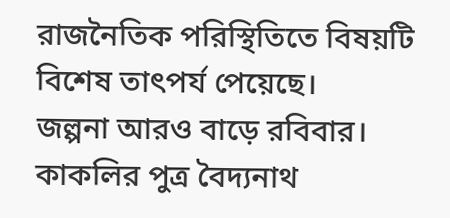রাজনৈতিক পরিস্থিতিতে বিষয়টি বিশেষ তাৎপর্য পেয়েছে।
জল্পনা আরও বাড়ে রবিবার। কাকলির পুত্র বৈদ্যনাথ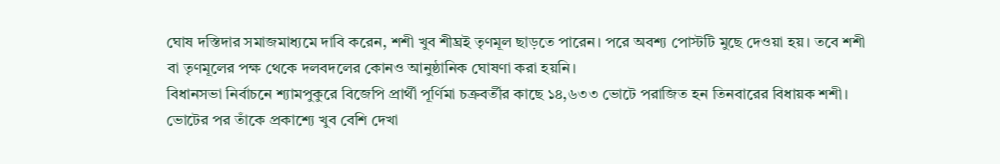ঘোষ দস্তিদার সমাজমাধ্যমে দাবি করেন, শশী খুব শীঘ্রই তৃণমূল ছাড়তে পারেন। পরে অবশ্য পোস্টটি মুছে দেওয়া হয়। তবে শশী বা তৃণমূলের পক্ষ থেকে দলবদলের কোনও আনুষ্ঠানিক ঘোষণা করা হয়নি।
বিধানসভা নির্বাচনে শ্যামপুকুরে বিজেপি প্রার্থী পূর্ণিমা চক্রবর্তীর কাছে ১৪,৬৩৩ ভোটে পরাজিত হন তিনবারের বিধায়ক শশী।
ভোটের পর তাঁকে প্রকাশ্যে খুব বেশি দেখা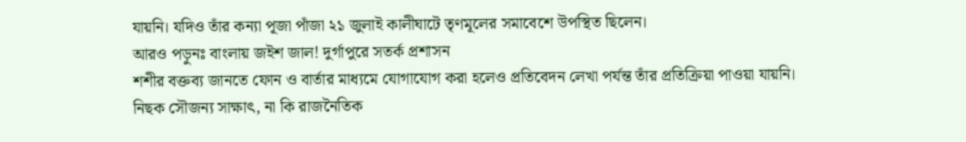যায়নি। যদিও তাঁর কন্যা পূজা পাঁজা ২১ জুলাই কালীঘাটে তৃণমূলের সমাবেশে উপস্থিত ছিলেন।
আরও পড়ুনঃ বাংলায় জইশ জাল! দুর্গাপুরে সতর্ক প্রশাসন
শশীর বক্তব্য জানতে ফোন ও বার্তার মাধ্যমে যোগাযোগ করা হলেও প্রতিবেদন লেখা পর্যন্ত তাঁর প্রতিক্রিয়া পাওয়া যায়নি।
নিছক সৌজন্য সাক্ষাৎ, না কি রাজনৈতিক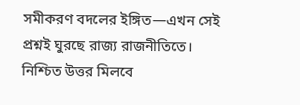সমীকরণ বদলের ইঙ্গিত—এখন সেই প্রশ্নই ঘুরছে রাজ্য রাজনীতিতে। নিশ্চিত উত্তর মিলবে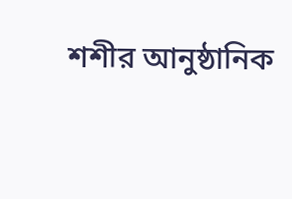শশীর আনুষ্ঠানিক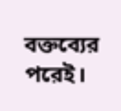বক্তব্যের পরেই।